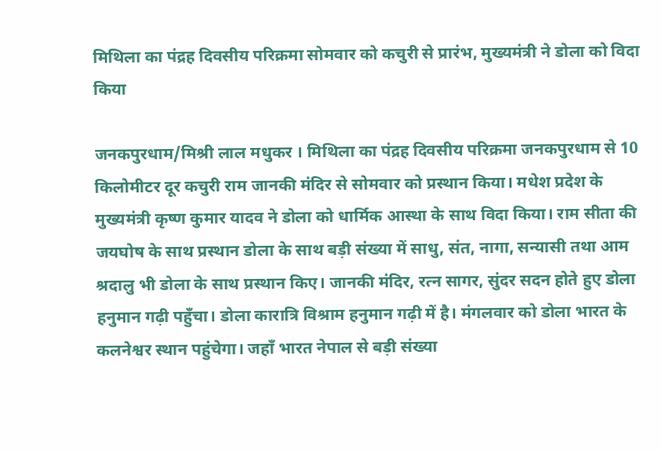मिथिला का पंद्रह दिवसीय परिक्रमा सोमवार को कचुरी से प्रारंभ, मुख्यमंत्री ने डोला को विदा किया

जनकपुरधाम/मिश्री लाल मधुकर । मिथिला का पंद्रह दिवसीय परिक्रमा जनकपुरधाम से 10 किलोमीटर दूर कचुरी राम जानकी मंदिर से सोमवार को प्रस्थान किया। मधेश प्रदेश के मुख्यमंत्री कृष्ण कुमार यादव ने डोला को धार्मिक आस्था के साथ विदा किया। राम सीता की जयघोष के साथ प्रस्थान डोला के साथ बड़ी संख्या में साधु, संत, नागा, सन्यासी तथा आम श्रदालु भी डोला के साथ प्रस्थान किए। जानकी मंदिर, रत्न सागर, सुंदर सदन होते हुए डोला हनुमान गढ़ी पहुँचा। डोला कारात्रि विश्राम हनुमान गढ़ी में है। मंगलवार को डोला भारत के कलनेश्वर स्थान पहुंचेगा। जहाँ भारत नेपाल से बड़ी संख्या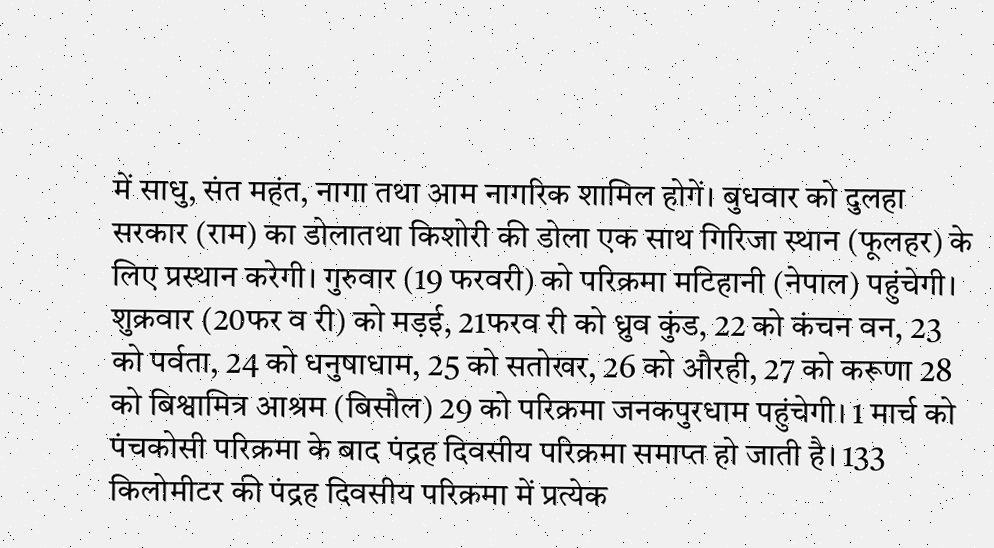में साधु, संत महंत, नागा तथा आम नागरिक शामिल होगें। बुधवार को दुलहा सरकार (राम) का डोलातथा किशोरी की डोला एक साथ गिरिजा स्थान (फूलहर) के लिए प्रस्थान करेगी। गुरुवार (19 फरवरी) को परिक्रमा मटिहानी (नेपाल) पहुंचेगी। शुक्रवार (20फर व री) को मड़ई, 21फरव री को ध्रुव कुंड, 22 को कंचन वन, 23 को पर्वता, 24 को धनुषाधाम, 25 को सतोखर, 26 को औरही, 27 को करूणा 28 को बिश्वामित्र आश्रम (बिसौल) 29 को परिक्रमा जनकपुरधाम पहुंचेगी। 1 मार्च को पंचकोसी परिक्रमा के बाद पंद्रह दिवसीय परिक्रमा समाप्त हो जाती है। 133 किलोमीटर की पंद्रह दिवसीय परिक्रमा में प्रत्येक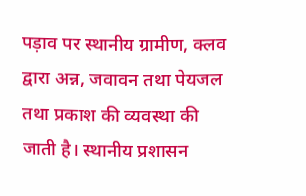पड़ाव पर स्थानीय ग्रामीण, क्लव द्वारा अन्न, जवावन तथा पेयजल तथा प्रकाश की व्यवस्था की जाती है। स्थानीय प्रशासन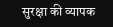सुरक्षा की व्यापक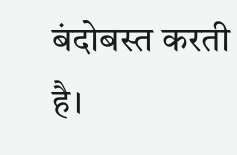बंदोबस्त करती है।